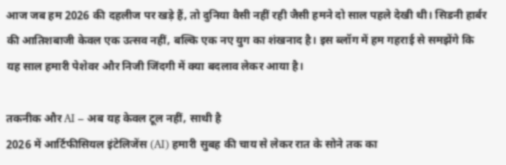आज जब हम 2026 की दहलीज पर खड़े हैं, तो दुनिया वैसी नहीं रही जैसी हमने दो साल पहले देखी थी। सिडनी हार्बर की आतिशबाजी केवल एक उत्सव नहीं, बल्कि एक नए युग का शंखनाद है। इस ब्लॉग में हम गहराई से समझेंगे कि यह साल हमारी पेशेवर और निजी जिंदगी में क्या बदलाव लेकर आया है।

तकनीक और AI – अब यह केवल टूल नहीं, साथी है
2026 में आर्टिफीसियल इंटेलिजेंस (AI) हमारी सुबह की चाय से लेकर रात के सोने तक का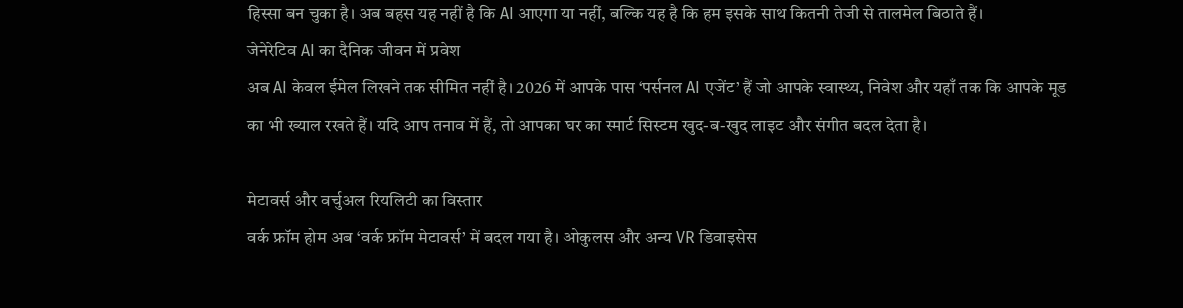हिस्सा बन चुका है। अब बहस यह नहीं है कि AI आएगा या नहीं, बल्कि यह है कि हम इसके साथ कितनी तेजी से तालमेल बिठाते हैं।
जेनेरेटिव AI का दैनिक जीवन में प्रवेश
अब AI केवल ईमेल लिखने तक सीमित नहीं है। 2026 में आपके पास ‘पर्सनल AI एजेंट’ हैं जो आपके स्वास्थ्य, निवेश और यहाँ तक कि आपके मूड का भी ख्याल रखते हैं। यदि आप तनाव में हैं, तो आपका घर का स्मार्ट सिस्टम खुद-ब-खुद लाइट और संगीत बदल देता है।

मेटावर्स और वर्चुअल रियलिटी का विस्तार
वर्क फ्रॉम होम अब ‘वर्क फ्रॉम मेटावर्स’ में बदल गया है। ओकुलस और अन्य VR डिवाइसेस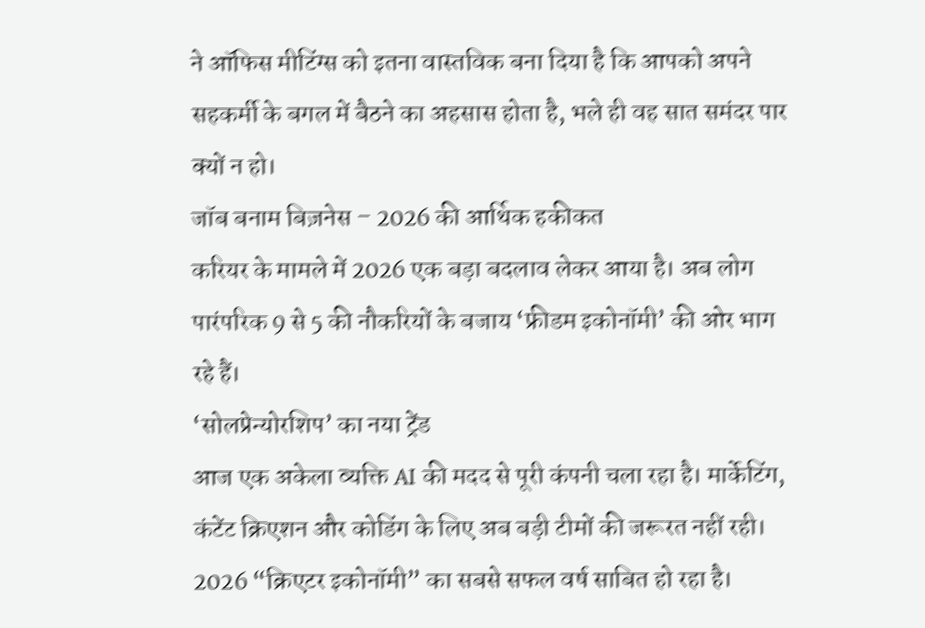ने ऑफिस मीटिंग्स को इतना वास्तविक बना दिया है कि आपको अपने सहकर्मी के बगल में बैठने का अहसास होता है, भले ही वह सात समंदर पार क्यों न हो।
जॉब बनाम बिज़नेस – 2026 की आर्थिक हकीकत
करियर के मामले में 2026 एक बड़ा बदलाव लेकर आया है। अब लोग पारंपरिक 9 से 5 की नौकरियों के बजाय ‘फ्रीडम इकोनॉमी’ की ओर भाग रहे हैं।
‘सोलप्रेन्योरशिप’ का नया ट्रेंड
आज एक अकेला व्यक्ति AI की मदद से पूरी कंपनी चला रहा है। मार्केटिंग, कंटेंट क्रिएशन और कोडिंग के लिए अब बड़ी टीमों की जरूरत नहीं रही। 2026 “क्रिएटर इकोनॉमी” का सबसे सफल वर्ष साबित हो रहा है।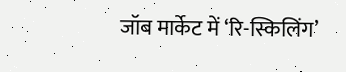जॉब मार्केट में ‘रि-स्किलिंग’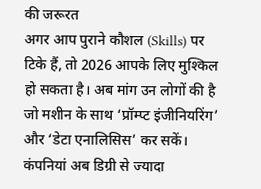की जरूरत
अगर आप पुराने कौशल (Skills) पर टिके हैं, तो 2026 आपके लिए मुश्किल हो सकता है। अब मांग उन लोगों की है जो मशीन के साथ ‘प्रॉम्प्ट इंजीनियरिंग’ और ‘डेटा एनालिसिस’ कर सकें। कंपनियां अब डिग्री से ज्यादा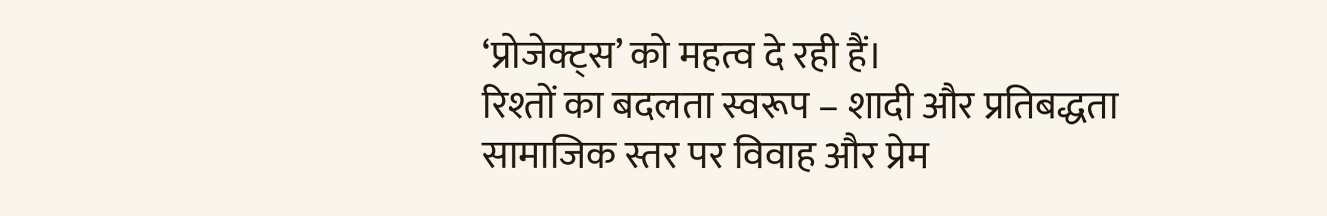‘प्रोजेक्ट्स’ को महत्व दे रही हैं।
रिश्तों का बदलता स्वरूप – शादी और प्रतिबद्धता
सामाजिक स्तर पर विवाह और प्रेम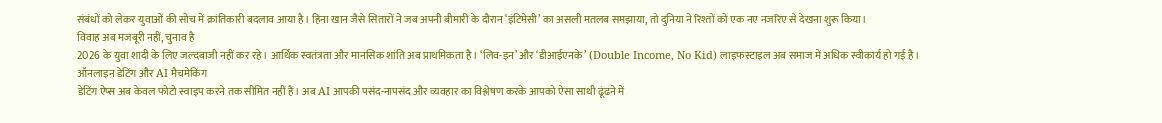संबंधों को लेकर युवाओं की सोच में क्रांतिकारी बदलाव आया है। हिना खान जैसे सितारों ने जब अपनी बीमारी के दौरान ‘इंटिमेसी’ का असली मतलब समझाया, तो दुनिया ने रिश्तों को एक नए नजरिए से देखना शुरू किया।
विवाह अब मजबूरी नहीं, चुनाव है
2026 के युवा शादी के लिए जल्दबाजी नहीं कर रहे। आर्थिक स्वतंत्रता और मानसिक शांति अब प्राथमिकता है। ‘लिव-इन’ और ‘डीआईएनके’ (Double Income, No Kid) लाइफस्टाइल अब समाज में अधिक स्वीकार्य हो गई है।
ऑनलाइन डेटिंग और AI मैचमेकिंग
डेटिंग ऐप्स अब केवल फोटो स्वाइप करने तक सीमित नहीं हैं। अब AI आपकी पसंद-नापसंद और व्यवहार का विश्लेषण करके आपको ऐसा साथी ढूंढने में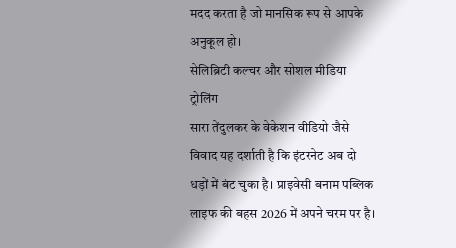मदद करता है जो मानसिक रूप से आपके अनुकूल हो।
सेलिब्रिटी कल्चर और सोशल मीडिया ट्रोलिंग
सारा तेंदुलकर के वेकेशन वीडियो जैसे विवाद यह दर्शाती है कि इंटरनेट अब दो धड़ों में बंट चुका है। प्राइवेसी बनाम पब्लिक लाइफ की बहस 2026 में अपने चरम पर है।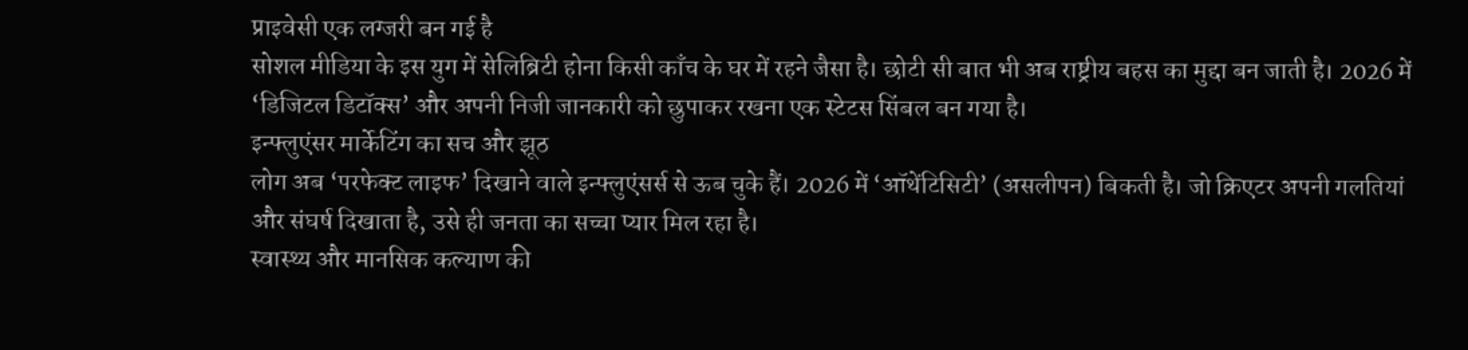प्राइवेसी एक लग्जरी बन गई है
सोशल मीडिया के इस युग में सेलिब्रिटी होना किसी काँच के घर में रहने जैसा है। छोटी सी बात भी अब राष्ट्रीय बहस का मुद्दा बन जाती है। 2026 में ‘डिजिटल डिटॉक्स’ और अपनी निजी जानकारी को छुपाकर रखना एक स्टेटस सिंबल बन गया है।
इन्फ्लुएंसर मार्केटिंग का सच और झूठ
लोग अब ‘परफेक्ट लाइफ’ दिखाने वाले इन्फ्लुएंसर्स से ऊब चुके हैं। 2026 में ‘ऑथेंटिसिटी’ (असलीपन) बिकती है। जो क्रिएटर अपनी गलतियां और संघर्ष दिखाता है, उसे ही जनता का सच्चा प्यार मिल रहा है।
स्वास्थ्य और मानसिक कल्याण की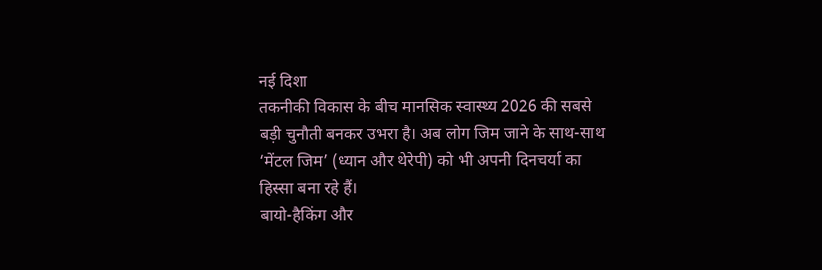नई दिशा
तकनीकी विकास के बीच मानसिक स्वास्थ्य 2026 की सबसे बड़ी चुनौती बनकर उभरा है। अब लोग जिम जाने के साथ-साथ ‘मेंटल जिम’ (ध्यान और थेरेपी) को भी अपनी दिनचर्या का हिस्सा बना रहे हैं।
बायो-हैकिंग और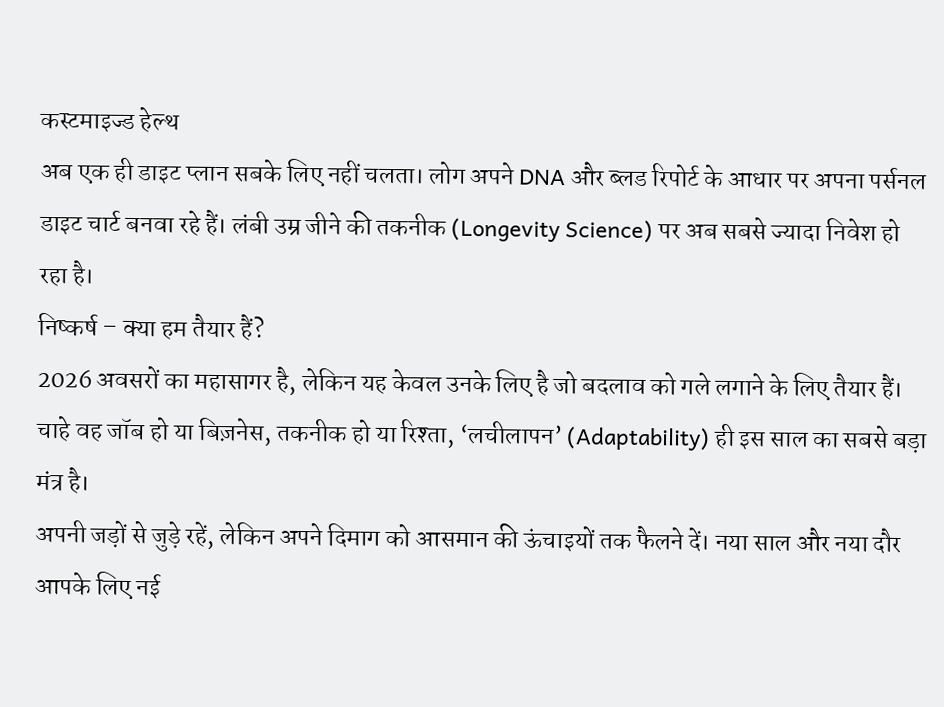कस्टमाइज्ड हेल्थ
अब एक ही डाइट प्लान सबके लिए नहीं चलता। लोग अपने DNA और ब्लड रिपोर्ट के आधार पर अपना पर्सनल डाइट चार्ट बनवा रहे हैं। लंबी उम्र जीने की तकनीक (Longevity Science) पर अब सबसे ज्यादा निवेश हो रहा है।
निष्कर्ष – क्या हम तैयार हैं?
2026 अवसरों का महासागर है, लेकिन यह केवल उनके लिए है जो बदलाव को गले लगाने के लिए तैयार हैं। चाहे वह जॉब हो या बिज़नेस, तकनीक हो या रिश्ता, ‘लचीलापन’ (Adaptability) ही इस साल का सबसे बड़ा मंत्र है।
अपनी जड़ों से जुड़े रहें, लेकिन अपने दिमाग को आसमान की ऊंचाइयों तक फैलने दें। नया साल और नया दौर आपके लिए नई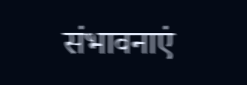संभावनाएं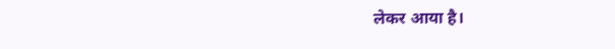लेकर आया है।